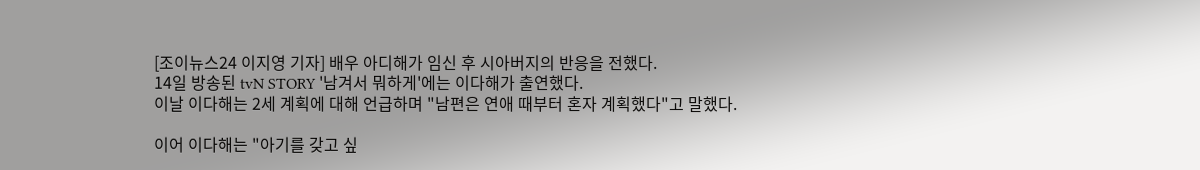[조이뉴스24 이지영 기자] 배우 아디해가 임신 후 시아버지의 반응을 전했다.
14일 방송된 tvN STORY '남겨서 뭐하게'에는 이다해가 출연했다.
이날 이다해는 2세 계획에 대해 언급하며 "남편은 연애 때부터 혼자 계획했다"고 말했다.

이어 이다해는 "아기를 갖고 싶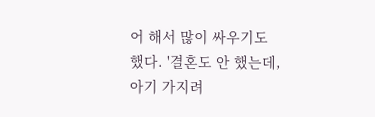어 해서 많이 싸우기도 했다. '결혼도 안 했는데, 아기 가지려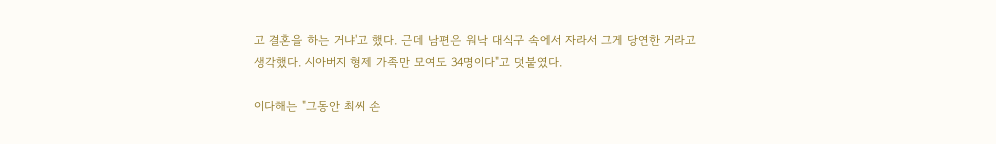고 결혼을 하는 거냐'고 했다. 근데 남편은 워낙 대식구 속에서 자라서 그게 당연한 거라고 생각했다. 시아버지 형제 가족만 모여도 34명이다"고 덧붙였다.

이다해는 "그동안 최씨 손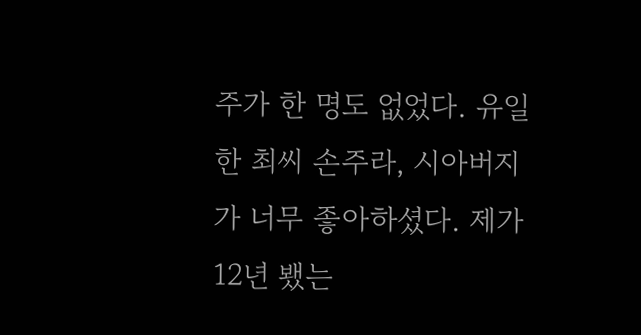주가 한 명도 없었다. 유일한 최씨 손주라, 시아버지가 너무 좋아하셨다. 제가 12년 뵀는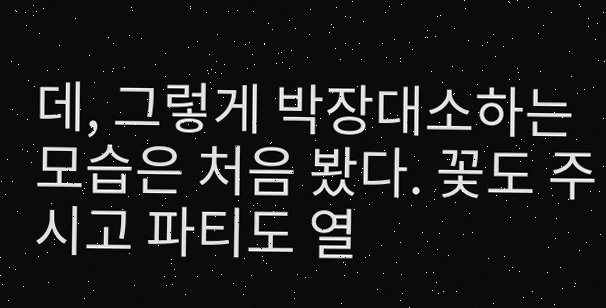데, 그렇게 박장대소하는 모습은 처음 봤다. 꽃도 주시고 파티도 열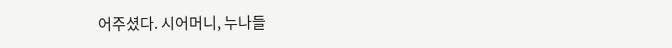어주셨다. 시어머니, 누나들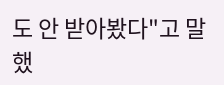도 안 받아봤다"고 말했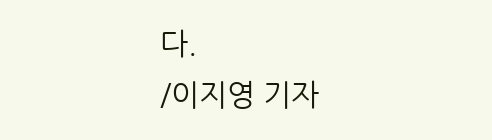다.
/이지영 기자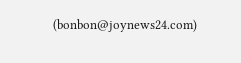(bonbon@joynews24.com)